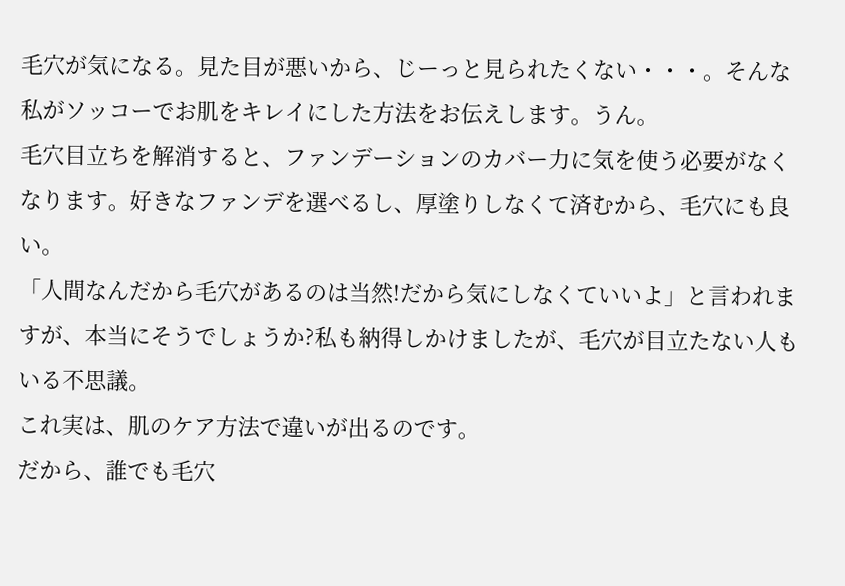毛穴が気になる。見た目が悪いから、じーっと見られたくない・・・。そんな私がソッコーでお肌をキレイにした方法をお伝えします。うん。
毛穴目立ちを解消すると、ファンデーションのカバー力に気を使う必要がなくなります。好きなファンデを選べるし、厚塗りしなくて済むから、毛穴にも良い。
「人間なんだから毛穴があるのは当然!だから気にしなくていいよ」と言われますが、本当にそうでしょうか?私も納得しかけましたが、毛穴が目立たない人もいる不思議。
これ実は、肌のケア方法で違いが出るのです。
だから、誰でも毛穴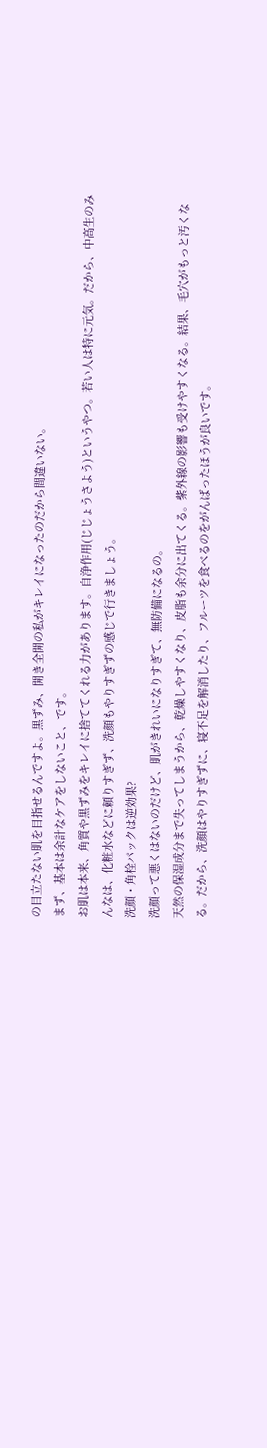の目立たない肌を目指せるんですよ。黒ずみ、開き全開の私がキレイになったのだから間違いない。
まず、基本は余計なケアをしないこと、です。
お肌は本来、角質や黒ずみをキレイに捨ててくれる力があります。自浄作用(じじょうさよう)というやつ。若い人は特に元気。だから、中高生のみんなは、化粧水などに頼りすぎず、洗顔もやりすぎずの感じで行きましょう。
洗顔・角栓パックは逆効果?
洗顔って悪くはないのだけど、肌がきれいになりすぎて、無防備になるの。
天然の保湿成分まで失ってしまうから、乾燥しやすくなり、皮脂も余分に出てくる。紫外線の影響も受けやすくなる。結果、毛穴がもっと汚くなる。だから、洗顔はやりすぎずに、寝不足を解消したり、フルーツを食べるのをがんばったほうが良いです。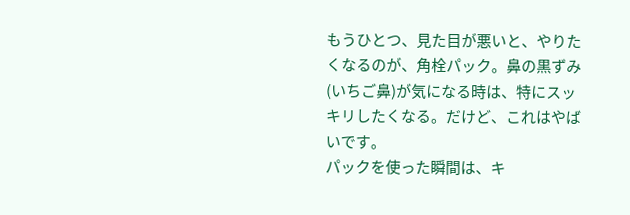もうひとつ、見た目が悪いと、やりたくなるのが、角栓パック。鼻の黒ずみ(いちご鼻)が気になる時は、特にスッキリしたくなる。だけど、これはやばいです。
パックを使った瞬間は、キ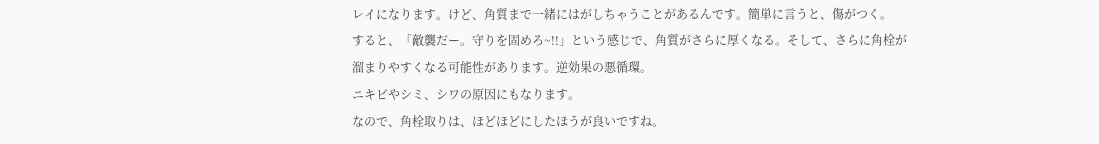レイになります。けど、角質まで一緒にはがしちゃうことがあるんです。簡単に言うと、傷がつく。
すると、「敵襲だー。守りを固めろ~!!」という感じで、角質がさらに厚くなる。そして、さらに角栓が溜まりやすくなる可能性があります。逆効果の悪循環。
ニキビやシミ、シワの原因にもなります。
なので、角栓取りは、ほどほどにしたほうが良いですね。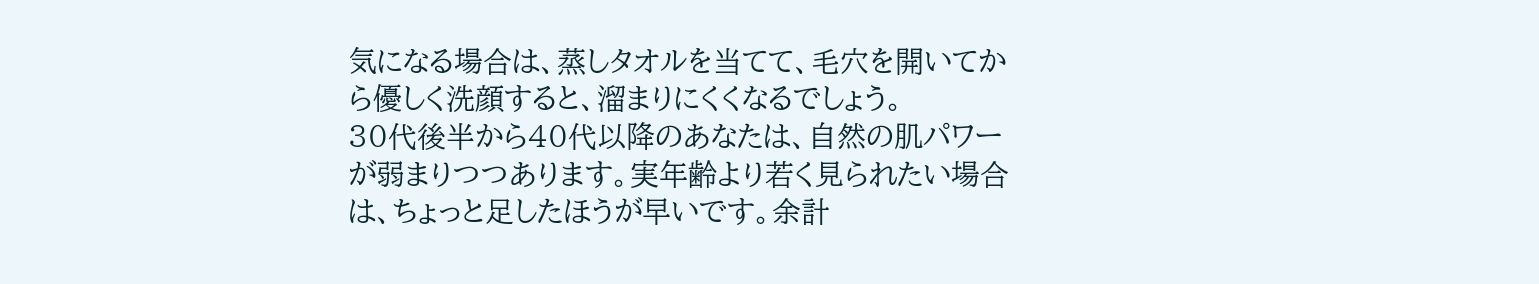気になる場合は、蒸しタオルを当てて、毛穴を開いてから優しく洗顔すると、溜まりにくくなるでしょう。
30代後半から40代以降のあなたは、自然の肌パワーが弱まりつつあります。実年齢より若く見られたい場合は、ちょっと足したほうが早いです。余計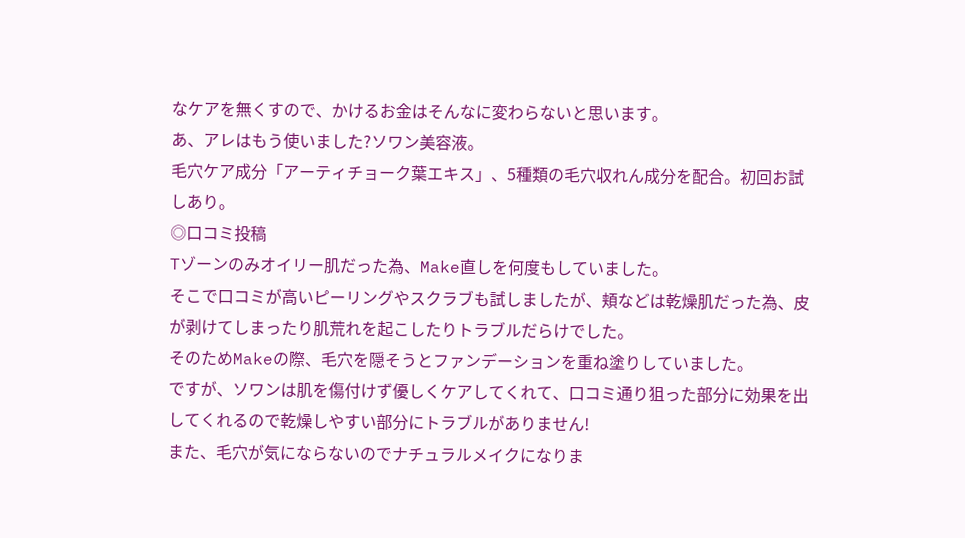なケアを無くすので、かけるお金はそんなに変わらないと思います。
あ、アレはもう使いました?ソワン美容液。
毛穴ケア成分「アーティチョーク葉エキス」、5種類の毛穴収れん成分を配合。初回お試しあり。
◎口コミ投稿
Tゾーンのみオイリー肌だった為、Make直しを何度もしていました。
そこで口コミが高いピーリングやスクラブも試しましたが、頬などは乾燥肌だった為、皮が剥けてしまったり肌荒れを起こしたりトラブルだらけでした。
そのためMakeの際、毛穴を隠そうとファンデーションを重ね塗りしていました。
ですが、ソワンは肌を傷付けず優しくケアしてくれて、口コミ通り狙った部分に効果を出してくれるので乾燥しやすい部分にトラブルがありません!
また、毛穴が気にならないのでナチュラルメイクになりま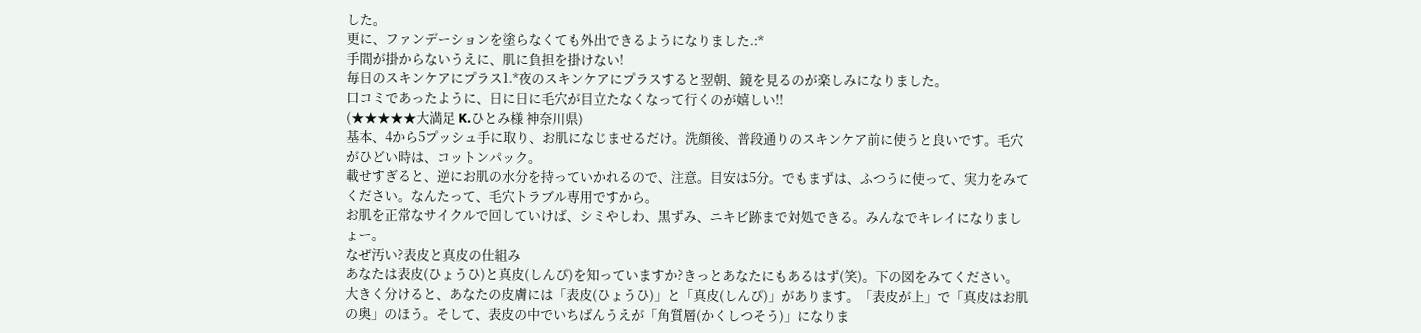した。
更に、ファンデーションを塗らなくても外出できるようになりました.:*
手間が掛からないうえに、肌に負担を掛けない!
毎日のスキンケアにプラス1.*夜のスキンケアにプラスすると翌朝、鏡を見るのが楽しみになりました。
口コミであったように、日に日に毛穴が目立たなくなって行くのが嬉しい!!
(★★★★★大満足 K.ひとみ様 神奈川県)
基本、4から5プッシュ手に取り、お肌になじませるだけ。洗顔後、普段通りのスキンケア前に使うと良いです。毛穴がひどい時は、コットンパック。
載せすぎると、逆にお肌の水分を持っていかれるので、注意。目安は5分。でもまずは、ふつうに使って、実力をみてください。なんたって、毛穴トラブル専用ですから。
お肌を正常なサイクルで回していけば、シミやしわ、黒ずみ、ニキビ跡まで対処できる。みんなでキレイになりましょー。
なぜ汚い?表皮と真皮の仕組み
あなたは表皮(ひょうひ)と真皮(しんぴ)を知っていますか?きっとあなたにもあるはず(笑)。下の図をみてください。
大きく分けると、あなたの皮膚には「表皮(ひょうひ)」と「真皮(しんぴ)」があります。「表皮が上」で「真皮はお肌の奥」のほう。そして、表皮の中でいちばんうえが「角質層(かくしつそう)」になりま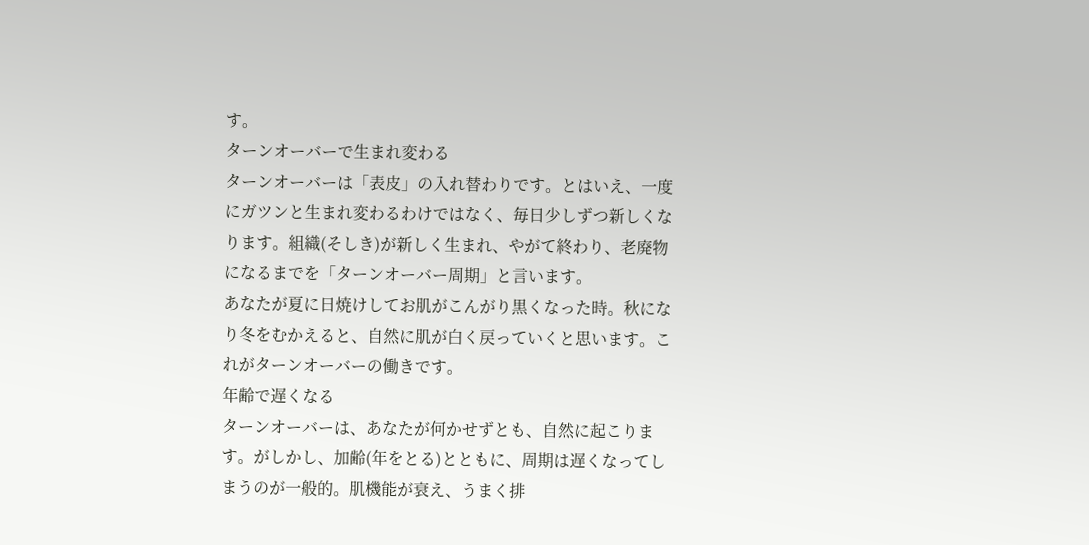す。
ターンオーバーで生まれ変わる
ターンオーバーは「表皮」の入れ替わりです。とはいえ、一度にガツンと生まれ変わるわけではなく、毎日少しずつ新しくなります。組織(そしき)が新しく生まれ、やがて終わり、老廃物になるまでを「ターンオーバー周期」と言います。
あなたが夏に日焼けしてお肌がこんがり黒くなった時。秋になり冬をむかえると、自然に肌が白く戻っていくと思います。これがターンオーバーの働きです。
年齢で遅くなる
ターンオーバーは、あなたが何かせずとも、自然に起こります。がしかし、加齢(年をとる)とともに、周期は遅くなってしまうのが一般的。肌機能が衰え、うまく排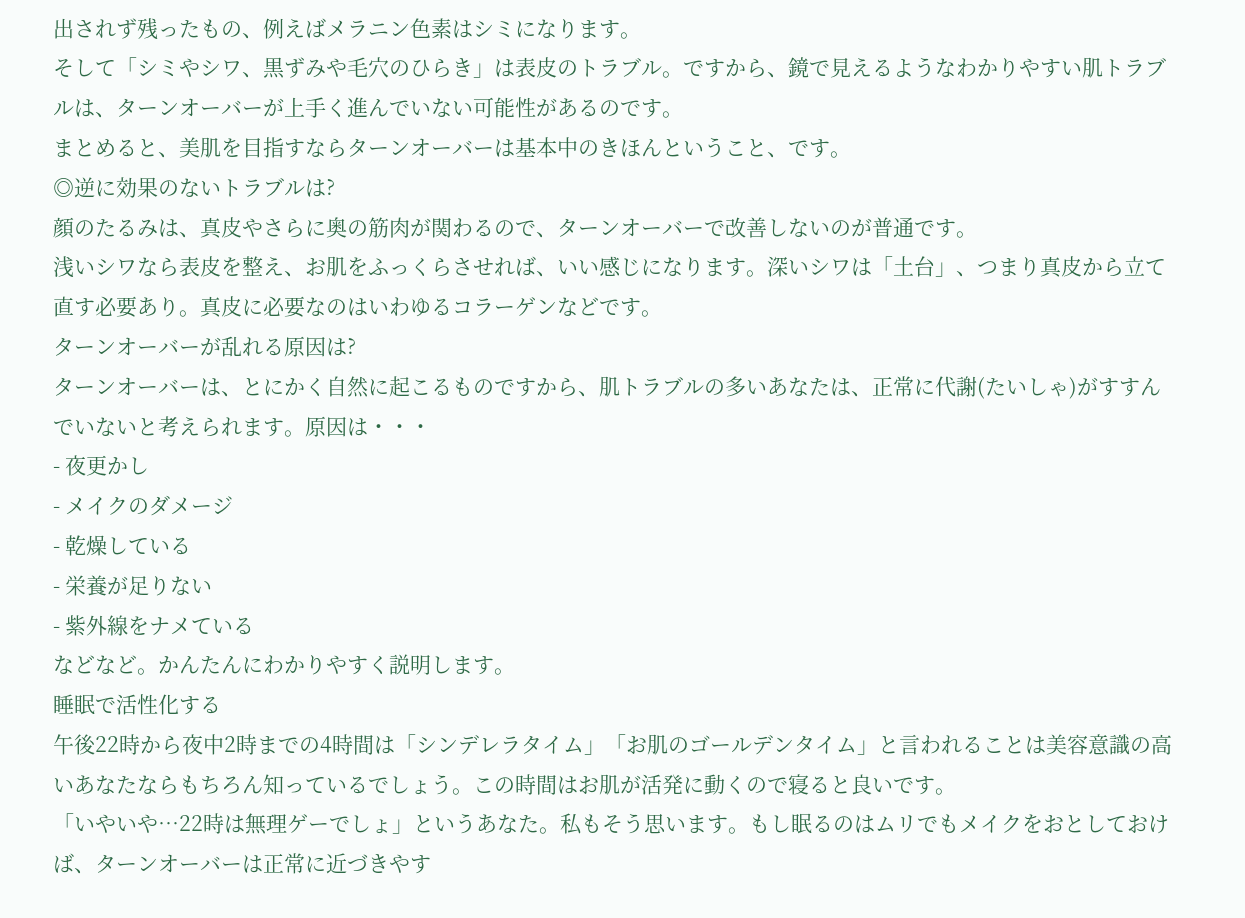出されず残ったもの、例えばメラニン色素はシミになります。
そして「シミやシワ、黒ずみや毛穴のひらき」は表皮のトラブル。ですから、鏡で見えるようなわかりやすい肌トラブルは、ターンオーバーが上手く進んでいない可能性があるのです。
まとめると、美肌を目指すならターンオーバーは基本中のきほんということ、です。
◎逆に効果のないトラブルは?
顔のたるみは、真皮やさらに奥の筋肉が関わるので、ターンオーバーで改善しないのが普通です。
浅いシワなら表皮を整え、お肌をふっくらさせれば、いい感じになります。深いシワは「土台」、つまり真皮から立て直す必要あり。真皮に必要なのはいわゆるコラーゲンなどです。
ターンオーバーが乱れる原因は?
ターンオーバーは、とにかく自然に起こるものですから、肌トラブルの多いあなたは、正常に代謝(たいしゃ)がすすんでいないと考えられます。原因は・・・
- 夜更かし
- メイクのダメージ
- 乾燥している
- 栄養が足りない
- 紫外線をナメている
などなど。かんたんにわかりやすく説明します。
睡眠で活性化する
午後22時から夜中2時までの4時間は「シンデレラタイム」「お肌のゴールデンタイム」と言われることは美容意識の高いあなたならもちろん知っているでしょう。この時間はお肌が活発に動くので寝ると良いです。
「いやいや…22時は無理ゲーでしょ」というあなた。私もそう思います。もし眠るのはムリでもメイクをおとしておけば、ターンオーバーは正常に近づきやす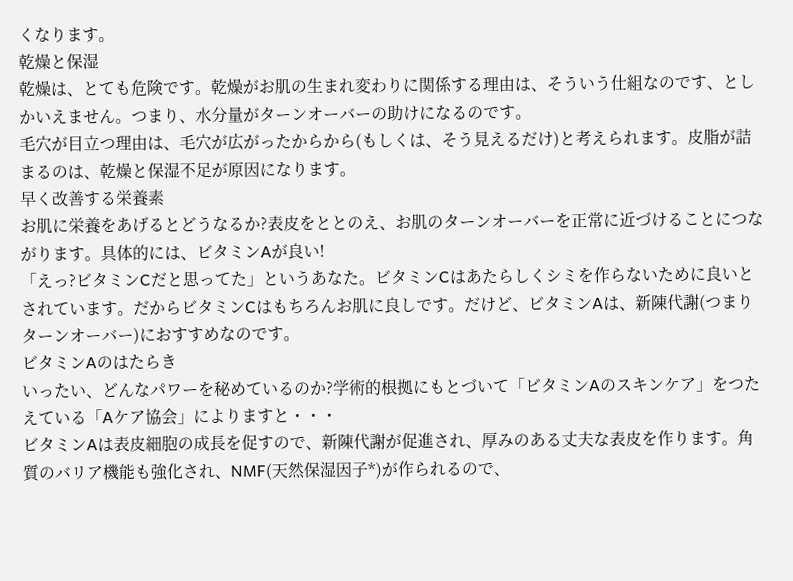くなります。
乾燥と保湿
乾燥は、とても危険です。乾燥がお肌の生まれ変わりに関係する理由は、そういう仕組なのです、としかいえません。つまり、水分量がターンオーバーの助けになるのです。
毛穴が目立つ理由は、毛穴が広がったからから(もしくは、そう見えるだけ)と考えられます。皮脂が詰まるのは、乾燥と保湿不足が原因になります。
早く改善する栄養素
お肌に栄養をあげるとどうなるか?表皮をととのえ、お肌のターンオーバーを正常に近づけることにつながります。具体的には、ビタミンAが良い!
「えっ?ビタミンCだと思ってた」というあなた。ビタミンCはあたらしくシミを作らないために良いとされています。だからビタミンCはもちろんお肌に良しです。だけど、ビタミンAは、新陳代謝(つまりターンオーバー)におすすめなのです。
ビタミンAのはたらき
いったい、どんなパワーを秘めているのか?学術的根拠にもとづいて「ビタミンAのスキンケア」をつたえている「Aケア協会」によりますと・・・
ビタミンAは表皮細胞の成長を促すので、新陳代謝が促進され、厚みのある丈夫な表皮を作ります。角質のバリア機能も強化され、NMF(天然保湿因子*)が作られるので、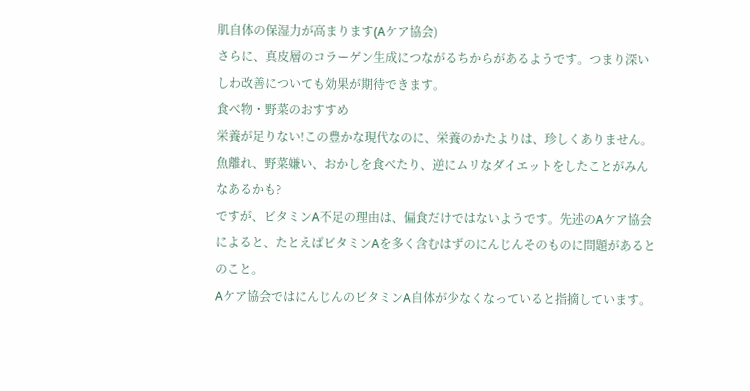肌自体の保湿力が高まります(Aケア協会)
さらに、真皮層のコラーゲン生成につながるちからがあるようです。つまり深いしわ改善についても効果が期待できます。
食べ物・野菜のおすすめ
栄養が足りない!この豊かな現代なのに、栄養のかたよりは、珍しくありません。魚離れ、野菜嫌い、おかしを食べたり、逆にムリなダイエットをしたことがみんなあるかも?
ですが、ビタミンA不足の理由は、偏食だけではないようです。先述のAケア協会によると、たとえばビタミンAを多く含むはずのにんじんそのものに問題があるとのこと。
Aケア協会ではにんじんのビタミンA自体が少なくなっていると指摘しています。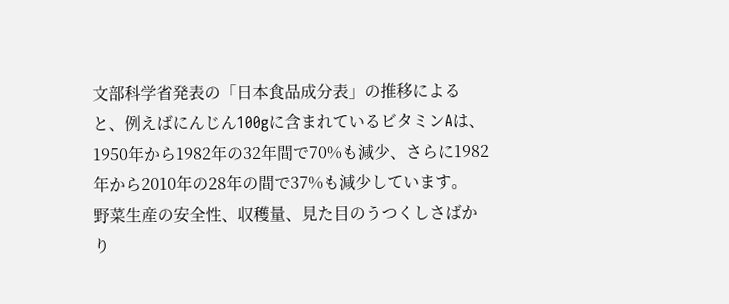文部科学省発表の「日本食品成分表」の推移によると、例えばにんじん100gに含まれているビタミンAは、1950年から1982年の32年間で70%も減少、さらに1982年から2010年の28年の間で37%も減少しています。
野菜生産の安全性、収穫量、見た目のうつくしさばかり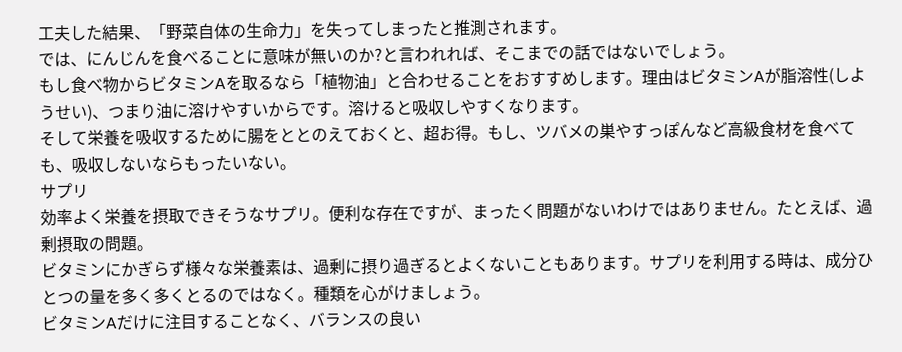工夫した結果、「野菜自体の生命力」を失ってしまったと推測されます。
では、にんじんを食べることに意味が無いのか?と言われれば、そこまでの話ではないでしょう。
もし食べ物からビタミンAを取るなら「植物油」と合わせることをおすすめします。理由はビタミンAが脂溶性(しようせい)、つまり油に溶けやすいからです。溶けると吸収しやすくなります。
そして栄養を吸収するために腸をととのえておくと、超お得。もし、ツバメの巣やすっぽんなど高級食材を食べても、吸収しないならもったいない。
サプリ
効率よく栄養を摂取できそうなサプリ。便利な存在ですが、まったく問題がないわけではありません。たとえば、過剰摂取の問題。
ビタミンにかぎらず様々な栄養素は、過剰に摂り過ぎるとよくないこともあります。サプリを利用する時は、成分ひとつの量を多く多くとるのではなく。種類を心がけましょう。
ビタミンAだけに注目することなく、バランスの良い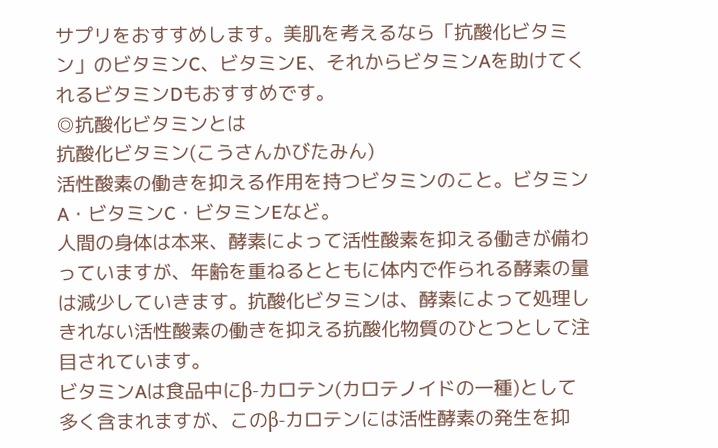サプリをおすすめします。美肌を考えるなら「抗酸化ビタミン」のビタミンC、ビタミンE、それからビタミンAを助けてくれるビタミンDもおすすめです。
◎抗酸化ビタミンとは
抗酸化ビタミン(こうさんかびたみん)
活性酸素の働きを抑える作用を持つビタミンのこと。ビタミンA・ビタミンC・ビタミンEなど。
人間の身体は本来、酵素によって活性酸素を抑える働きが備わっていますが、年齢を重ねるとともに体内で作られる酵素の量は減少していきます。抗酸化ビタミンは、酵素によって処理しきれない活性酸素の働きを抑える抗酸化物質のひとつとして注目されています。
ビタミンAは食品中にβ-カロテン(カロテノイドの一種)として多く含まれますが、このβ-カロテンには活性酵素の発生を抑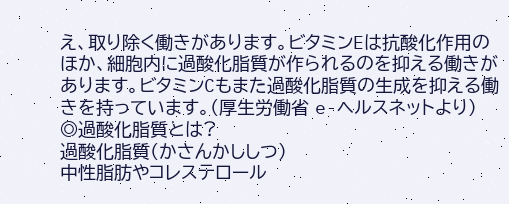え、取り除く働きがあります。ビタミンEは抗酸化作用のほか、細胞内に過酸化脂質が作られるのを抑える働きがあります。ビタミンCもまた過酸化脂質の生成を抑える働きを持っています。(厚生労働省 e-ヘルスネットより)
◎過酸化脂質とは?
過酸化脂質(かさんかししつ)
中性脂肪やコレステロール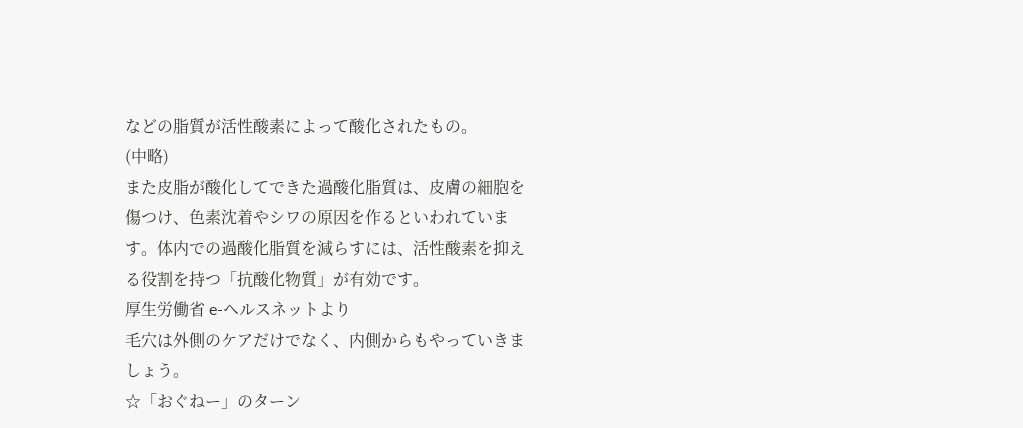などの脂質が活性酸素によって酸化されたもの。
(中略)
また皮脂が酸化してできた過酸化脂質は、皮膚の細胞を傷つけ、色素沈着やシワの原因を作るといわれています。体内での過酸化脂質を減らすには、活性酸素を抑える役割を持つ「抗酸化物質」が有効です。
厚生労働省 e-ヘルスネットより
毛穴は外側のケアだけでなく、内側からもやっていきましょう。
☆「おぐねー」のターン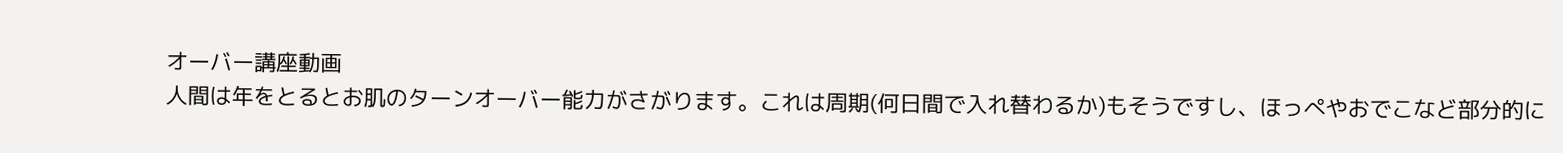オーバー講座動画
人間は年をとるとお肌のターンオーバー能力がさがります。これは周期(何日間で入れ替わるか)もそうですし、ほっぺやおでこなど部分的に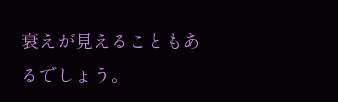衰えが見えることもあるでしょう。